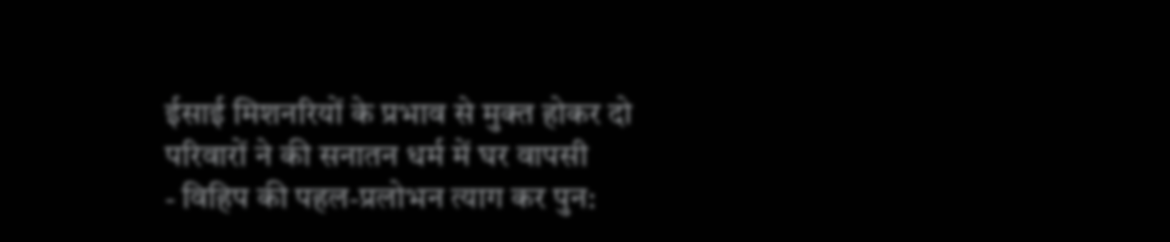ईसाई मिशनरियों के प्रभाव से मुक्त होकर दो परिवारों ने की सनातन धर्म में घर वापसी
- विहिप की पहल-प्रलोभन त्याग कर पुन: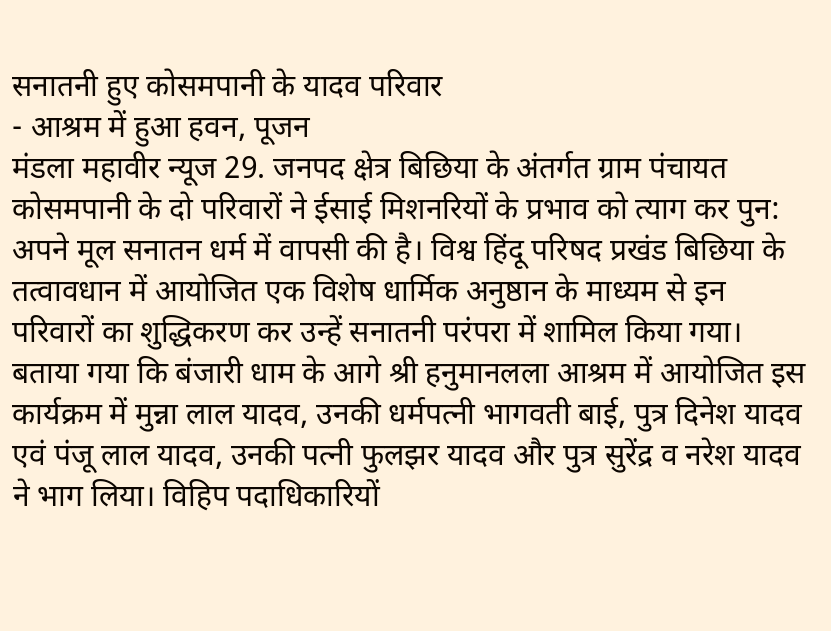सनातनी हुए कोसमपानी के यादव परिवार
- आश्रम में हुआ हवन, पूजन
मंडला महावीर न्यूज 29. जनपद क्षेत्र बिछिया के अंतर्गत ग्राम पंचायत कोसमपानी के दो परिवारों ने ईसाई मिशनरियों के प्रभाव को त्याग कर पुन: अपने मूल सनातन धर्म में वापसी की है। विश्व हिंदू परिषद प्रखंड बिछिया के तत्वावधान में आयोजित एक विशेष धार्मिक अनुष्ठान के माध्यम से इन परिवारों का शुद्धिकरण कर उन्हें सनातनी परंपरा में शामिल किया गया।
बताया गया कि बंजारी धाम के आगे श्री हनुमानलला आश्रम में आयोजित इस कार्यक्रम में मुन्ना लाल यादव, उनकी धर्मपत्नी भागवती बाई, पुत्र दिनेश यादव एवं पंजू लाल यादव, उनकी पत्नी फुलझर यादव और पुत्र सुरेंद्र व नरेश यादव ने भाग लिया। विहिप पदाधिकारियों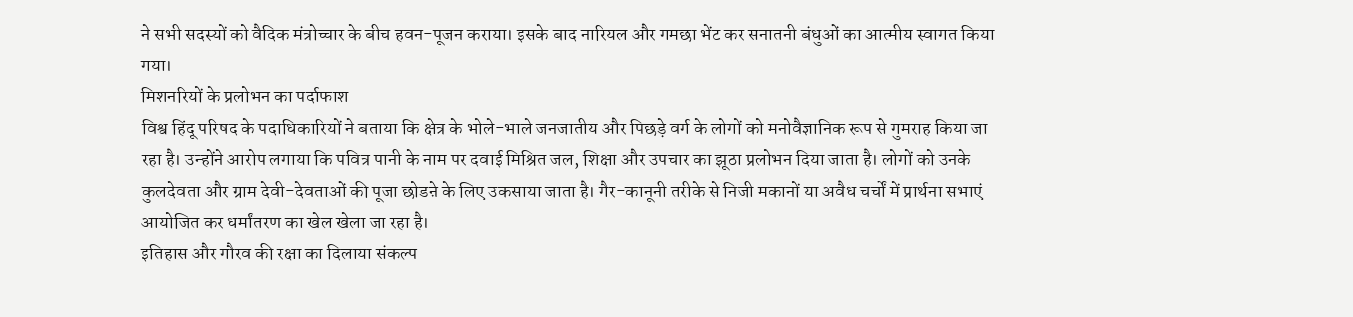ने सभी सदस्यों को वैदिक मंत्रोच्चार के बीच हवन-पूजन कराया। इसके बाद नारियल और गमछा भेंट कर सनातनी बंधुओं का आत्मीय स्वागत किया गया।
मिशनरियों के प्रलोभन का पर्दाफाश
विश्व हिंदू परिषद के पदाधिकारियों ने बताया कि क्षेत्र के भोले-भाले जनजातीय और पिछड़े वर्ग के लोगों को मनोवैज्ञानिक रूप से गुमराह किया जा रहा है। उन्होंने आरोप लगाया कि पवित्र पानी के नाम पर दवाई मिश्रित जल, शिक्षा और उपचार का झूठा प्रलोभन दिया जाता है। लोगों को उनके कुलदेवता और ग्राम देवी-देवताओं की पूजा छोडऩे के लिए उकसाया जाता है। गैर-कानूनी तरीके से निजी मकानों या अवैध चर्चों में प्रार्थना सभाएं आयोजित कर धर्मांतरण का खेल खेला जा रहा है।
इतिहास और गौरव की रक्षा का दिलाया संकल्प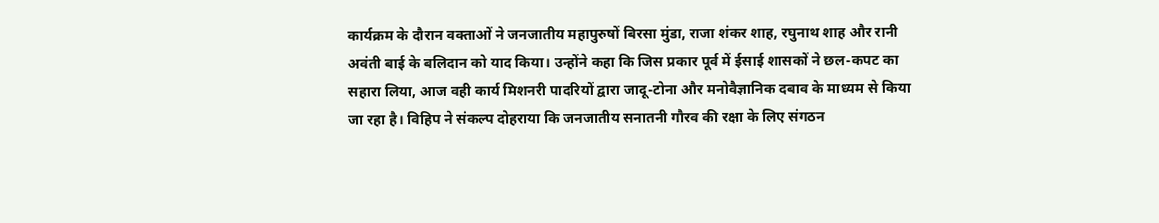कार्यक्रम के दौरान वक्ताओं ने जनजातीय महापुरुषों बिरसा मुंडा, राजा शंकर शाह, रघुनाथ शाह और रानी अवंती बाई के बलिदान को याद किया। उन्होंने कहा कि जिस प्रकार पूर्व में ईसाई शासकों ने छल-कपट का सहारा लिया, आज वही कार्य मिशनरी पादरियों द्वारा जादू-टोना और मनोवैज्ञानिक दबाव के माध्यम से किया जा रहा है। विहिप ने संकल्प दोहराया कि जनजातीय सनातनी गौरव की रक्षा के लिए संगठन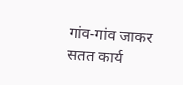गांव-गांव जाकर सतत कार्य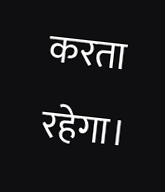करता रहेगा।